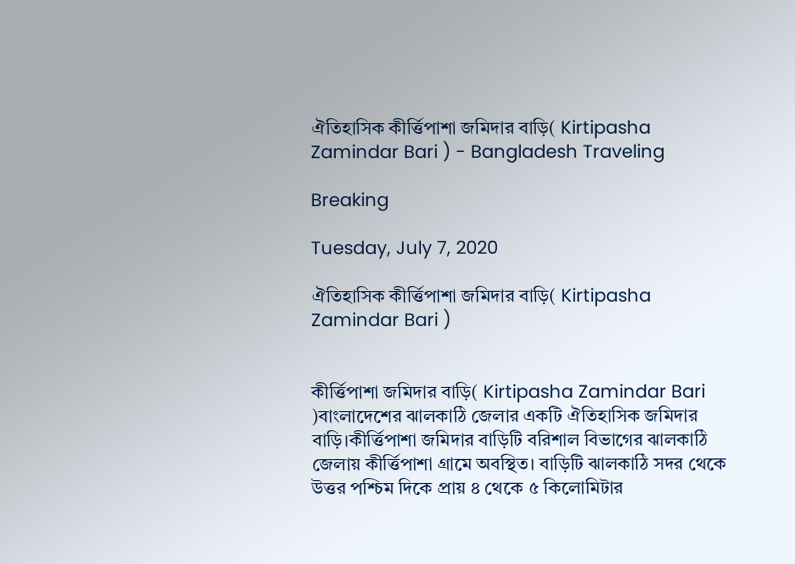ঐতিহাসিক কীর্ত্তিপাশা জমিদার বাড়ি( Kirtipasha Zamindar Bari ) - Bangladesh Traveling

Breaking

Tuesday, July 7, 2020

ঐতিহাসিক কীর্ত্তিপাশা জমিদার বাড়ি( Kirtipasha Zamindar Bari )


কীর্ত্তিপাশা জমিদার বাড়ি( Kirtipasha Zamindar Bari )বাংলাদেশের ঝালকাঠি জেলার একটি ঐতিহাসিক জমিদার বাড়ি।কীর্ত্তিপাশা জমিদার বাড়িটি বরিশাল বিভাগের ঝালকাঠি জেলায় কীর্ত্তিপাশা গ্রামে অবস্থিত। বাড়িটি ঝালকাঠি সদর থেকে উত্তর পশ্চিম দিকে প্রায় ৪ থেকে ৫ কিলোমিটার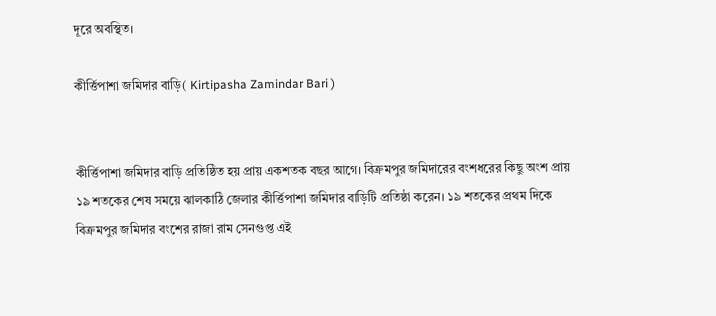দূরে অবস্থিত।

কীর্ত্তিপাশা জমিদার বাড়ি( Kirtipasha Zamindar Bari )


কীর্ত্তিপাশা জমিদার বাড়ি প্রতিষ্ঠিত হয় প্রায় একশতক বছর আগে। বিক্রমপুর জমিদারের বংশধরের কিছু অংশ প্রায় ১৯ শতকের শেষ সময়ে ঝালকাঠি জেলার কীর্ত্তিপাশা জমিদার বাড়িটি প্রতিষ্ঠা করেন। ১৯ শতকের প্রথম দিকে বিক্রমপুর জমিদার বংশের রাজা রাম সেনগুপ্ত এই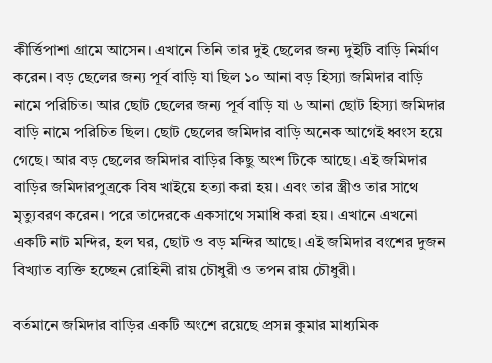কীর্ত্তিপাশা গ্রামে আসেন। এখানে তিনি তার দুই ছেলের জন্য দুইটি বাড়ি নির্মাণ করেন। বড় ছেলের জন্য পূর্ব বাড়ি যা ছিল ১০ আনা বড় হিস্যা জমিদার বাড়ি নামে পরিচিত। আর ছোট ছেলের জন্য পূর্ব বাড়ি যা ৬ আনা ছোট হিস্যা জমিদার বাড়ি নামে পরিচিত ছিল। ছোট ছেলের জমিদার বাড়ি অনেক আগেই ধ্বংস হয়ে গেছে। আর বড় ছেলের জমিদার বাড়ির কিছু অংশ টিকে আছে। এই জমিদার বাড়ির জমিদারপুত্রকে বিষ খাইয়ে হত্যা করা হয়। এবং তার স্ত্রীও তার সাথে মৃত্যুবরণ করেন। পরে তাদেরকে একসাথে সমাধি করা হয়। এখানে এখনো একটি নাট মন্দির, হল ঘর, ছোট ও বড় মন্দির আছে। এই জমিদার বংশের দুজন বিখ্যাত ব্যক্তি হচ্ছেন রোহিনী রায় চৌধুরী ও তপন রায় চৌধুরী।

বর্তমানে জমিদার বাড়ির একটি অংশে রয়েছে প্রসন্ন কুমার মাধ্যমিক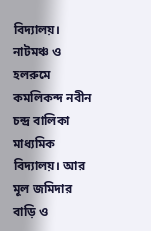বিদ্যালয়। নাটমঞ্চ ও হলরুমে কমলিকন্দ নবীন চন্দ্র বালিকা মাধ্যমিক বিদ্যালয়। আর মূল জমিদার বাড়ি ও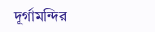দূর্গামন্দির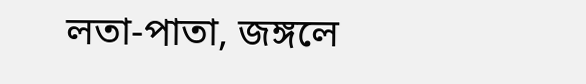লতা-পাতা, জঙ্গলে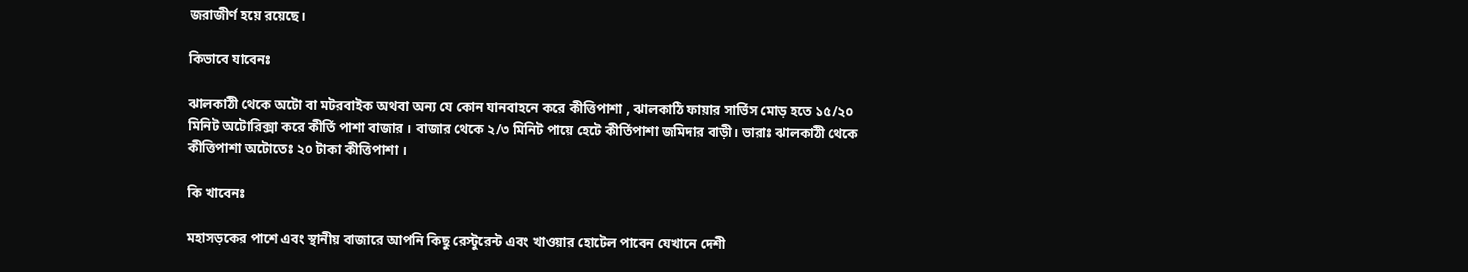জরাজীর্ণ হয়ে রয়েছে।

কিভাবে যাবেনঃ

ঝালকাঠী থেকে অটো বা মটরবাইক অথবা অন্য যে কোন যানবাহনে করে কীত্তিপাশা , ঝালকাঠি ফায়ার সার্ভিস মোড় হতে ১৫/২০ মিনিট অটোরিক্সা করে কীর্তি পাশা বাজার । বাজার থেকে ২/৩ মিনিট পায়ে হেটে কীর্তিপাশা জমিদার বাড়ী। ভারাঃ ঝালকাঠী থেকে কীত্তিপাশা অটোতেঃ ২০ টাকা কীত্তিপাশা ।

কি খাবেনঃ

মহাসড়কের পাশে এবং স্থানীয় বাজারে আপনি কিছু রেস্টুরেন্ট এবং খাওয়ার হোটেল পাবেন যেখানে দেশী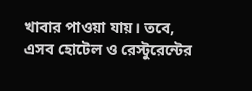খাবার পাওয়া যায়। তবে, এসব হোটেল ও রেস্টুরেন্টের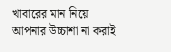খাবারের মান নিয়ে আপনার উচ্চাশা না করাই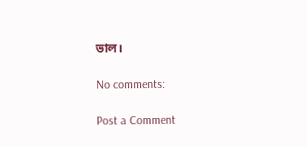ভাল।

No comments:

Post a Comment